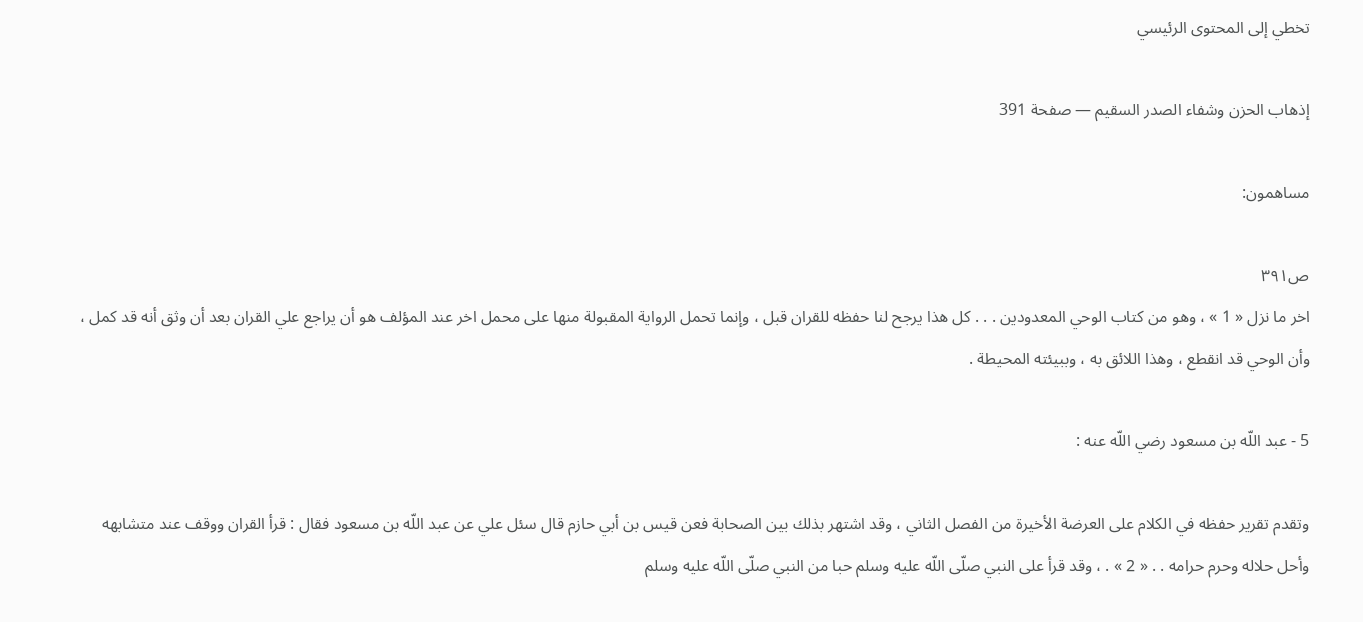تخطي إلى المحتوى الرئيسي

إذهاب الحزن وشفاء الصدر السقيم — صفحة 391

مساهمون:

ص٣٩١
اخر ما نزل « 1 » ، وهو من كتاب الوحي المعدودين . . . كل هذا يرجح لنا حفظه للقران قبل ، وإنما تحمل الرواية المقبولة منها على محمل اخر عند المؤلف هو أن يراجع علي القران بعد أن وثق أنه قد كمل ، وأن الوحي قد انقطع ، وهذا اللائق به ، وببيئته المحيطة .

5 - عبد اللّه بن مسعود رضي اللّه عنه :

وتقدم تقرير حفظه في الكلام على العرضة الأخيرة من الفصل الثاني ، وقد اشتهر بذلك بين الصحابة فعن قيس بن أبي حازم قال سئل علي عن عبد اللّه بن مسعود فقال : قرأ القران ووقف عند متشابهه وأحل حلاله وحرم حرامه . . « 2 » . ، وقد قرأ على النبي صلّى اللّه عليه وسلم حبا من النبي صلّى اللّه عليه وسلم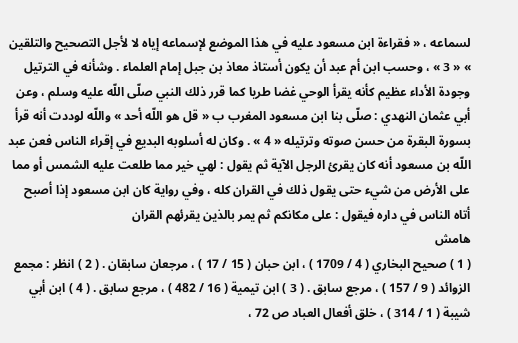لسماعه ، « فقراءة ابن مسعود عليه في هذا الموضع لإسماعه إياه لا لأجل التصحيح والتلقين » « 3 » ، وحسب ابن أم عبد أن يكون أستاذ معاذ بن جبل إمام العلماء . وشأنه في الترتيل وجودة الأداء عظيم كأنه يقرأ الوحي غضا طريا كما قرر ذلك النبي صلّى اللّه عليه وسلم ، وعن أبي عثمان النهدي : صلّى بنا ابن مسعود المغرب ب « قل هو اللّه أحد » واللّه لوددت أنه قرأ بسورة البقرة من حسن صوته وترتيله « 4 » . وكان له أسلوبه البديع في إقراء الناس فعن عبد اللّه بن مسعود أنه كان يقرئ الرجل الآية ثم يقول : لهي خير مما طلعت عليه الشمس أو مما على الأرض من شيء حتى يقول ذلك في القران كله ، وفي رواية كان ابن مسعود إذا أصبح أتاه الناس في داره فيقول : على مكانكم ثم يمر بالذين يقرئهم القران
هامش
( 1 ) صحيح البخاري ( 4 / 1709 ) ، ابن حبان ( 15 / 17 ) ، مرجعان سابقان . ( 2 ) انظر : مجمع الزوائد ( 9 / 157 ) ، مرجع سابق . ( 3 ) ابن تيمية ( 16 / 482 ) ، مرجع سابق . ( 4 ) ابن أبي شيبة ( 1 / 314 ) ، خلق أفعال العباد ص 72 ،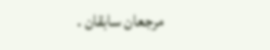مرجعان سابقان .